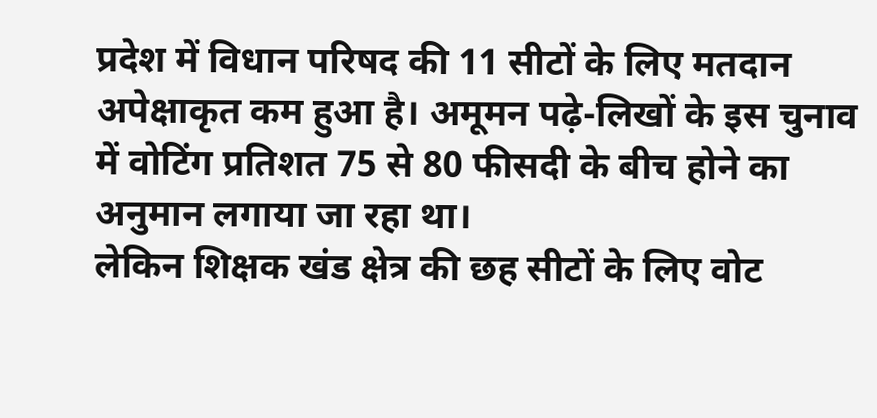प्रदेश में विधान परिषद की 11 सीटों के लिए मतदान अपेक्षाकृत कम हुआ है। अमूमन पढ़े-लिखों के इस चुनाव में वोटिंग प्रतिशत 75 से 80 फीसदी के बीच होने का अनुमान लगाया जा रहा था।
लेकिन शिक्षक खंड क्षेत्र की छह सीटों के लिए वोट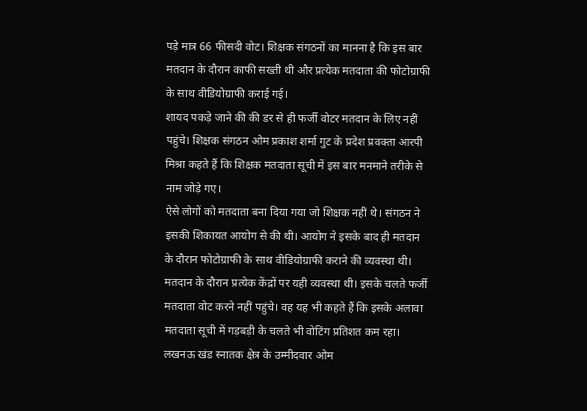पड़े मात्र 66 फीसदी वोट। शिक्षक संगठनों का मानना है कि इस बार मतदान के दौरान काफी सख्ती थी और प्रत्येक मतदाता की फोटोग्राफी के साथ वीडियोग्राफी कराई गई।
शायद पकड़े जाने की की डर से ही फर्जी वोटर मतदान के लिए नहीं पहुंचे। शिक्षक संगठन ओम प्रकाश शर्मा गुट के प्रदेश प्रवक्ता आरपी मिश्रा कहते हैं कि शिक्षक मतदाता सूची में इस बार मनमाने तरीके से नाम जोड़े गए।
ऐसे लोगों को मतदाता बना दिया गया जो शिक्षक नहीं थे। संगठन ने इसकी शिकायत आयोग से की थी। आयोग ने इसके बाद ही मतदान के दौरान फोटोग्राफी के साथ वीडियोग्राफी कराने की व्यवस्था थी।
मतदान के दौरान प्रत्येक केंद्रों पर यही व्यवस्था थी। इसके चलते फर्जी मतदाता वोट करने नहीं पहुंचे। वह यह भी कहते हैं कि इसके अलावा मतदाता सूची में गड़बड़ी के चलते भी वोटिंग प्रतिशत कम रहा।
लखनऊ खंड स्नातक क्षेत्र के उम्मीदवार ओम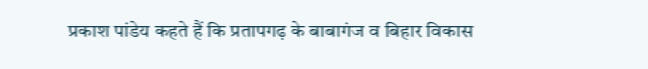प्रकाश पांडेय कहते हैं कि प्रतापगढ़ के बाबागंज व बिहार विकास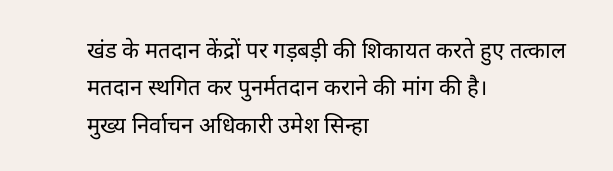खंड के मतदान केंद्रों पर गड़बड़ी की शिकायत करते हुए तत्काल मतदान स्थगित कर पुनर्मतदान कराने की मांग की है।
मुख्य निर्वाचन अधिकारी उमेश सिन्हा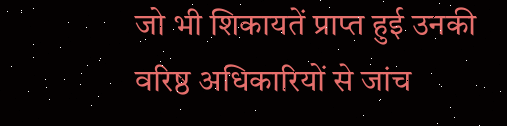जो भी शिकायतें प्राप्त हुई उनकी वरिष्ठ अधिकारियों से जांच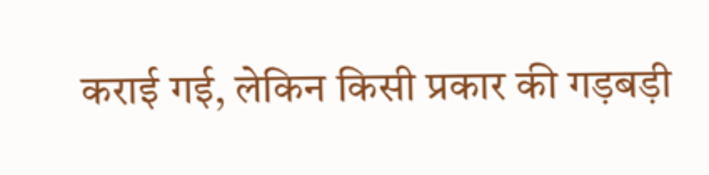कराई गई, लेकिन किसी प्रकार की गड़बड़ी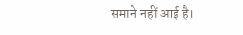समाने नहीं आई है।